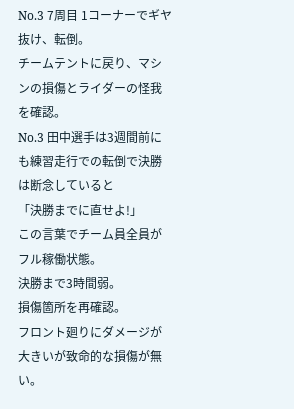No.3 7周目 1コーナーでギヤ抜け、転倒。
チームテントに戻り、マシンの損傷とライダーの怪我を確認。
No.3 田中選手は3週間前にも練習走行での転倒で決勝は断念していると
「決勝までに直せよ!」
この言葉でチーム員全員がフル稼働状態。
決勝まで3時間弱。
損傷箇所を再確認。
フロント廻りにダメージが大きいが致命的な損傷が無い。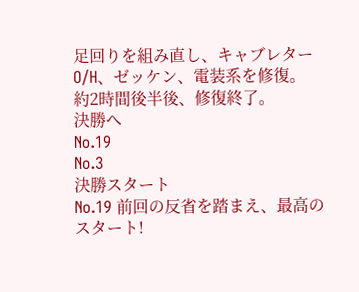足回りを組み直し、キャブレターO/H、ゼッケン、電装系を修復。
約2時間後半後、修復終了。
決勝へ
No.19
No.3
決勝スタート
No.19 前回の反省を踏まえ、最高のスタート!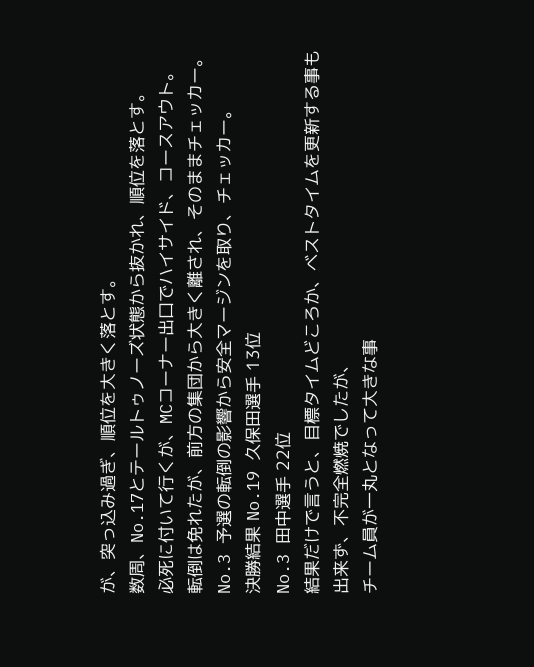が、突っ込み過ぎ、順位を大きく落とす。
数周、No.17とテールトゥノーズ状態から抜かれ、順位を落とす。
必死に付いて行くが、MCコーナー出口でハイサイド、コースアウト。
転倒は免れたが、前方の集団から大きく離され、そのままチェッカー。
No.3 予選の転倒の影響から安全マージンを取り、チェッカー。
決勝結果 No.19 久保田選手 13位
No.3 田中選手 22位
結果だけで言うと、目標タイムどころか、ベストタイムを更新する事も出来ず、不完全燃焼でしたが、
チーム員が一丸となって大きな事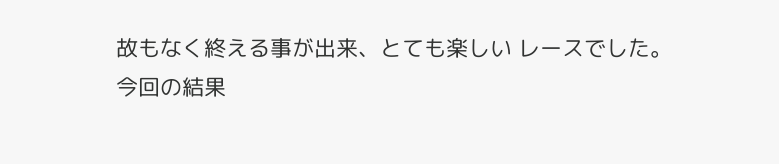故もなく終える事が出来、とても楽しい レースでした。
今回の結果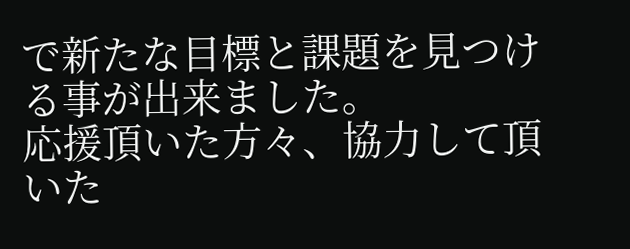で新たな目標と課題を見つける事が出来ました。
応援頂いた方々、協力して頂いた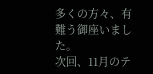多くの方々、有難う御座いました。
次回、11月のテ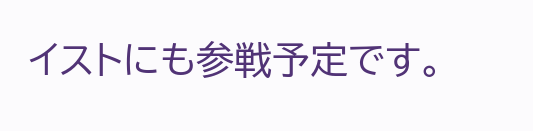イストにも参戦予定です。